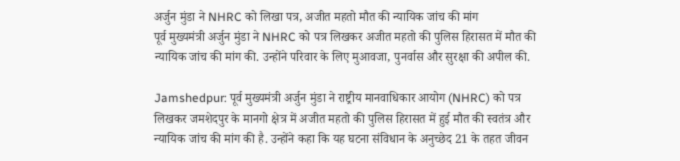अर्जुन मुंडा ने NHRC को लिखा पत्र, अजीत महतो मौत की न्यायिक जांच की मांग
पूर्व मुख्यमंत्री अर्जुन मुंडा ने NHRC को पत्र लिखकर अजीत महतो की पुलिस हिरासत में मौत की न्यायिक जांच की मांग की. उन्होंने परिवार के लिए मुआवजा, पुनर्वास और सुरक्षा की अपील की.

Jamshedpur: पूर्व मुख्यमंत्री अर्जुन मुंडा ने राष्ट्रीय मानवाधिकार आयोग (NHRC) को पत्र लिखकर जमशेदपुर के मानगो क्षेत्र में अजीत महतो की पुलिस हिरासत में हुई मौत की स्वतंत्र और न्यायिक जांच की मांग की है. उन्होंने कहा कि यह घटना संविधान के अनुच्छेद 21 के तहत जीवन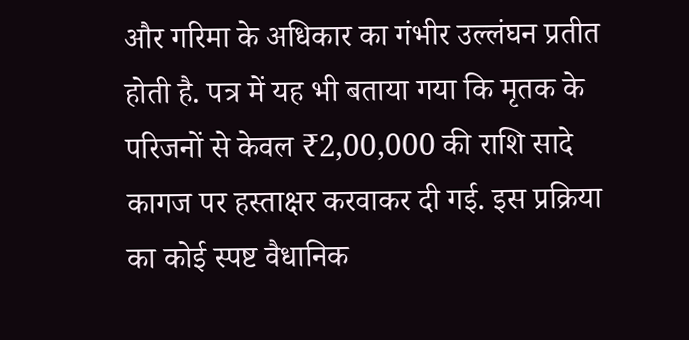और गरिमा के अधिकार का गंभीर उल्लंघन प्रतीत होती है. पत्र में यह भी बताया गया कि मृतक के परिजनों से केवल ₹2,00,000 की राशि सादे कागज पर हस्ताक्षर करवाकर दी गई. इस प्रक्रिया का कोई स्पष्ट वैधानिक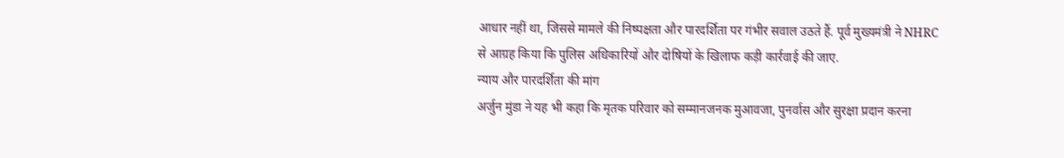आधार नहीं था, जिससे मामले की निष्पक्षता और पारदर्शिता पर गंभीर सवाल उठते हैं. पूर्व मुख्यमंत्री ने NHRC से आग्रह किया कि पुलिस अधिकारियों और दोषियों के खिलाफ कड़ी कार्रवाई की जाए.
न्याय और पारदर्शिता की मांग
अर्जुन मुंडा ने यह भी कहा कि मृतक परिवार को सम्मानजनक मुआवजा, पुनर्वास और सुरक्षा प्रदान करना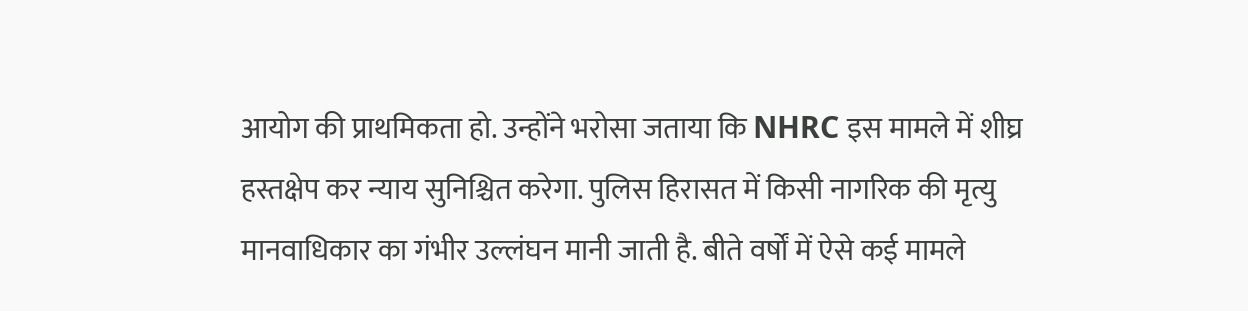आयोग की प्राथमिकता हो. उन्होंने भरोसा जताया कि NHRC इस मामले में शीघ्र हस्तक्षेप कर न्याय सुनिश्चित करेगा. पुलिस हिरासत में किसी नागरिक की मृत्यु मानवाधिकार का गंभीर उल्लंघन मानी जाती है. बीते वर्षों में ऐसे कई मामले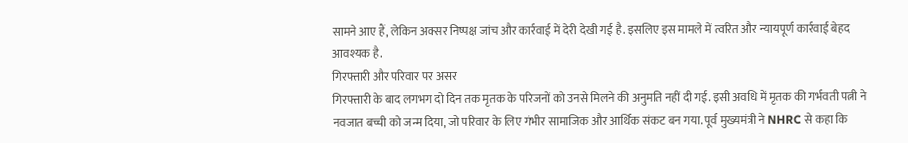सामने आए हैं, लेकिन अक्सर निष्पक्ष जांच और कार्रवाई में देरी देखी गई है. इसलिए इस मामले में त्वरित और न्यायपूर्ण कार्रवाई बेहद आवश्यक है.
गिरफ्तारी और परिवार पर असर
गिरफ्तारी के बाद लगभग दो दिन तक मृतक के परिजनों को उनसे मिलने की अनुमति नहीं दी गई. इसी अवधि में मृतक की गर्भवती पत्नी ने नवजात बच्ची को जन्म दिया, जो परिवार के लिए गंभीर सामाजिक और आर्थिक संकट बन गया. पूर्व मुख्यमंत्री ने NHRC से कहा कि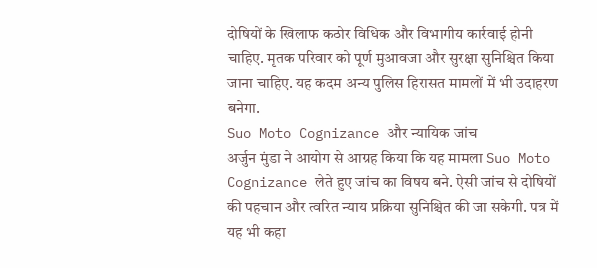दोषियों के खिलाफ कठोर विधिक और विभागीय कार्रवाई होनी चाहिए. मृतक परिवार को पूर्ण मुआवजा और सुरक्षा सुनिश्चित किया जाना चाहिए. यह कदम अन्य पुलिस हिरासत मामलों में भी उदाहरण बनेगा.
Suo Moto Cognizance और न्यायिक जांच
अर्जुन मुंडा ने आयोग से आग्रह किया कि यह मामला Suo Moto Cognizance लेते हुए जांच का विषय बने. ऐसी जांच से दोषियों की पहचान और त्वरित न्याय प्रक्रिया सुनिश्चित की जा सकेगी. पत्र में यह भी कहा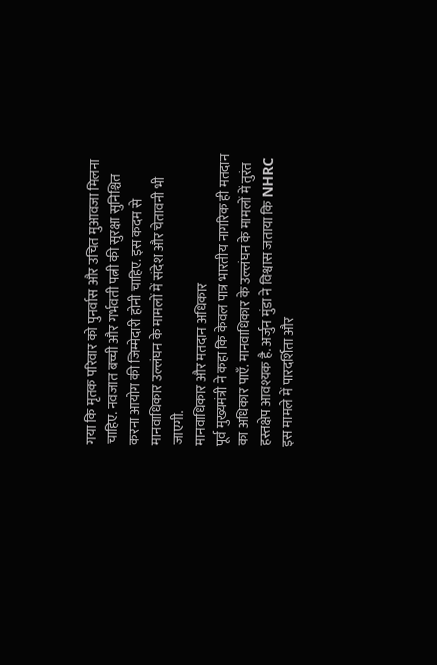गया कि मृतक परिवार को पुनर्वास और उचित मुआवजा मिलना चाहिए. नवजात बच्ची और गर्भवती पत्नी की सुरक्षा सुनिश्चित करना आयोग की जिम्मेदारी होनी चाहिए. इस कदम से मानवाधिकार उल्लंघन के मामलों में संदेश और चेतावनी भी जाएगी.
मानवाधिकार और मतदान अधिकार
पूर्व मुख्यमंत्री ने कहा कि केवल पात्र भारतीय नागरिक ही मतदान का अधिकार पाएँ. मानवाधिकार के उल्लंघन के मामलों में तुरंत हस्तक्षेप आवश्यक है. अर्जुन मुंडा ने विश्वास जताया कि NHRC इस मामले में पारदर्शिता और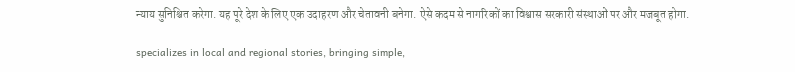न्याय सुनिश्चित करेगा. यह पूरे देश के लिए एक उदाहरण और चेतावनी बनेगा. ऐसे कदम से नागरिकों का विश्वास सरकारी संस्थाओं पर और मजबूत होगा.

specializes in local and regional stories, bringing simple,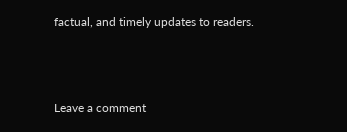factual, and timely updates to readers.



Leave a comment